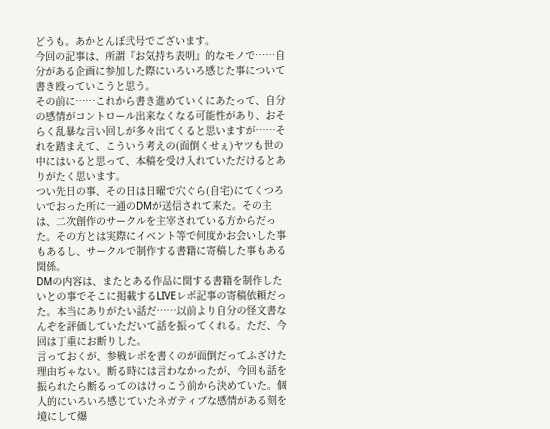どうも。あかとんぼ弐号でございます。
今回の記事は、所謂『お気持ち表明』的なモノで……自分がある企画に参加した際にいろいろ感じた事について書き殴っていこうと思う。
その前に……これから書き進めていくにあたって、自分の感情がコントロール出来なくなる可能性があり、おそらく乱暴な言い回しが多々出てくると思いますが……それを踏まえて、こういう考えの(面倒くせぇ)ヤツも世の中にはいると思って、本稿を受け入れていただけるとありがたく思います。
つい先日の事、その日は日曜で穴ぐら(自宅)にてくつろいでおった所に一通のDMが送信されて来た。その主は、二次創作のサークルを主宰されている方からだった。その方とは実際にイベント等で何度かお会いした事もあるし、サークルで制作する書籍に寄稿した事もある関係。
DMの内容は、またとある作品に関する書籍を制作したいとの事でそこに掲載するLIVEレポ記事の寄稿依頼だった。本当にありがたい話だ……以前より自分の怪文書なんぞを評価していただいて話を振ってくれる。ただ、今回は丁重にお断りした。
言っておくが、参戦レポを書くのが面倒だってふざけた理由ぢゃない。断る時には言わなかったが、今回も話を振られたら断るってのはけっこう前から決めていた。個人的にいろいろ感じていたネガティブな感情がある刻を境にして爆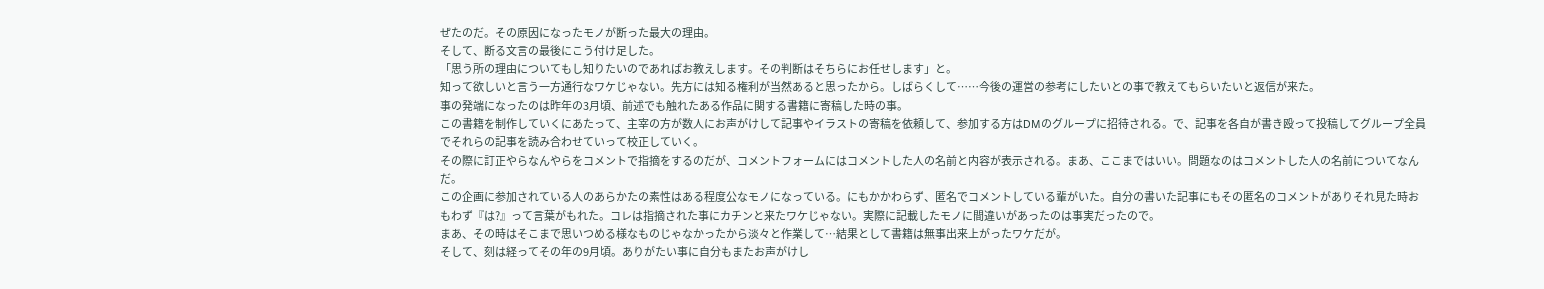ぜたのだ。その原因になったモノが断った最大の理由。
そして、断る文言の最後にこう付け足した。
「思う所の理由についてもし知りたいのであればお教えします。その判断はそちらにお任せします」と。
知って欲しいと言う一方通行なワケじゃない。先方には知る権利が当然あると思ったから。しばらくして……今後の運営の参考にしたいとの事で教えてもらいたいと返信が来た。
事の発端になったのは昨年の3月頃、前述でも触れたある作品に関する書籍に寄稿した時の事。
この書籍を制作していくにあたって、主宰の方が数人にお声がけして記事やイラストの寄稿を依頼して、参加する方はDMのグループに招待される。で、記事を各自が書き殴って投稿してグループ全員でそれらの記事を読み合わせていって校正していく。
その際に訂正やらなんやらをコメントで指摘をするのだが、コメントフォームにはコメントした人の名前と内容が表示される。まあ、ここまではいい。問題なのはコメントした人の名前についてなんだ。
この企画に参加されている人のあらかたの素性はある程度公なモノになっている。にもかかわらず、匿名でコメントしている輩がいた。自分の書いた記事にもその匿名のコメントがありそれ見た時おもわず『は?』って言葉がもれた。コレは指摘された事にカチンと来たワケじゃない。実際に記載したモノに間違いがあったのは事実だったので。
まあ、その時はそこまで思いつめる様なものじゃなかったから淡々と作業して…結果として書籍は無事出来上がったワケだが。
そして、刻は経ってその年の9月頃。ありがたい事に自分もまたお声がけし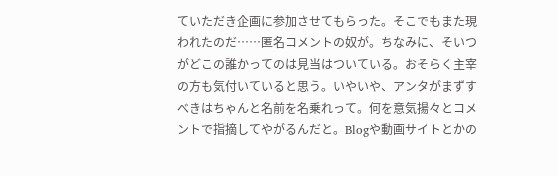ていただき企画に参加させてもらった。そこでもまた現われたのだ……匿名コメントの奴が。ちなみに、そいつがどこの誰かってのは見当はついている。おそらく主宰の方も気付いていると思う。いやいや、アンタがまずすべきはちゃんと名前を名乗れって。何を意気揚々とコメントで指摘してやがるんだと。Blogや動画サイトとかの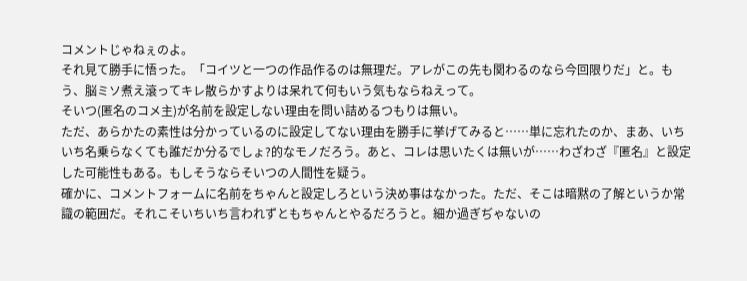コメントじゃねぇのよ。
それ見て勝手に悟った。「コイツと一つの作品作るのは無理だ。アレがこの先も関わるのなら今回限りだ」と。もう、脳ミソ煮え滾ってキレ散らかすよりは呆れて何もいう気もならねえって。
そいつ(匿名のコメ主)が名前を設定しない理由を問い詰めるつもりは無い。
ただ、あらかたの素性は分かっているのに設定してない理由を勝手に挙げてみると……単に忘れたのか、まあ、いちいち名乗らなくても誰だか分るでしょ?的なモノだろう。あと、コレは思いたくは無いが……わざわざ『匿名』と設定した可能性もある。もしそうならそいつの人間性を疑う。
確かに、コメントフォームに名前をちゃんと設定しろという決め事はなかった。ただ、そこは暗黙の了解というか常識の範囲だ。それこそいちいち言われずともちゃんとやるだろうと。細か過ぎぢゃないの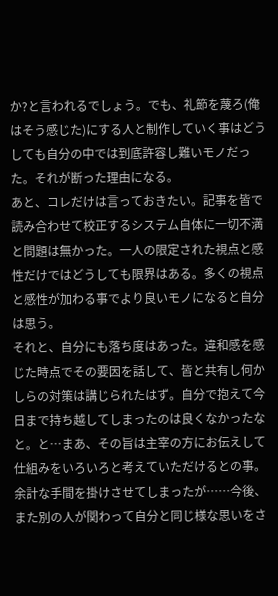か?と言われるでしょう。でも、礼節を蔑ろ(俺はそう感じた)にする人と制作していく事はどうしても自分の中では到底許容し難いモノだった。それが断った理由になる。
あと、コレだけは言っておきたい。記事を皆で読み合わせて校正するシステム自体に一切不満と問題は無かった。一人の限定された視点と感性だけではどうしても限界はある。多くの視点と感性が加わる事でより良いモノになると自分は思う。
それと、自分にも落ち度はあった。違和感を感じた時点でその要因を話して、皆と共有し何かしらの対策は講じられたはず。自分で抱えて今日まで持ち越してしまったのは良くなかったなと。と…まあ、その旨は主宰の方にお伝えして仕組みをいろいろと考えていただけるとの事。
余計な手間を掛けさせてしまったが……今後、また別の人が関わって自分と同じ様な思いをさ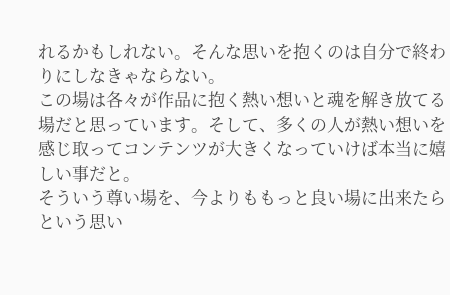れるかもしれない。そんな思いを抱くのは自分で終わりにしなきゃならない。
この場は各々が作品に抱く熱い想いと魂を解き放てる場だと思っています。そして、多くの人が熱い想いを感じ取ってコンテンツが大きくなっていけば本当に嬉しい事だと。
そういう尊い場を、今よりももっと良い場に出来たらという思い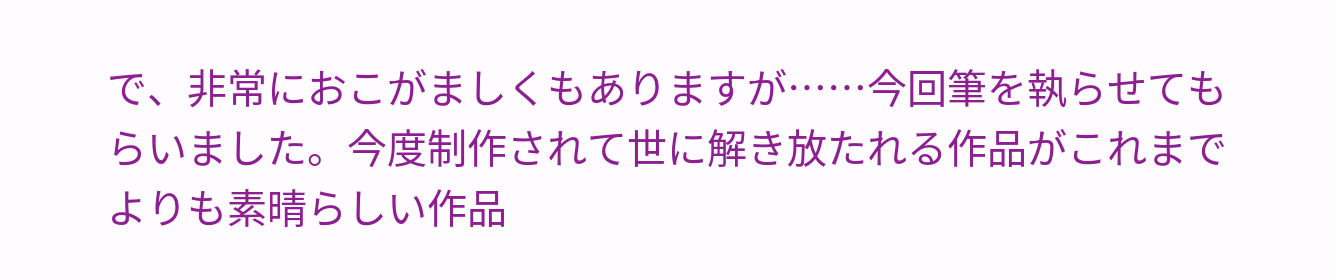で、非常におこがましくもありますが……今回筆を執らせてもらいました。今度制作されて世に解き放たれる作品がこれまでよりも素晴らしい作品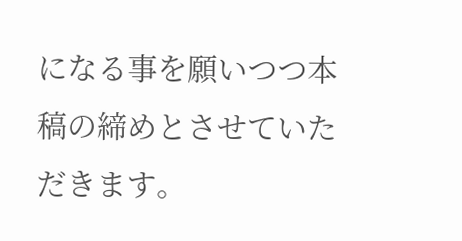になる事を願いつつ本稿の締めとさせていただきます。